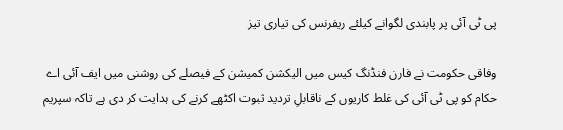پی ٹی آئی پر پابندی لگوانے کیلئے ریفرنس کی تیاری تیز

وفاقی حکومت نے فارن فنڈنگ کیس میں الیکشن کمیشن کے فیصلے کی روشنی میں ایف آئی اے حکام کو پی ٹی آئی کی غلط کاریوں کے ناقابلِ تردید ثبوت اکٹھے کرنے کی ہدایت کر دی ہے تاکہ سپریم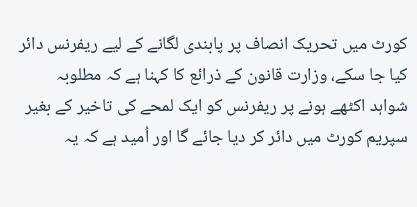کورٹ میں تحریک انصاف پر پابندی لگانے کے لیے ریفرنس دائر کیا جا سکے، وزارت قانون کے ذرائع کا کہنا ہے کہ مطلوبہ شواہد اکٹھے ہونے پر ریفرنس کو ایک لمحے کی تاخیر کے بغیر سپریم کورٹ میں دائر کر دیا جائے گا اور اُمید ہے کہ یہ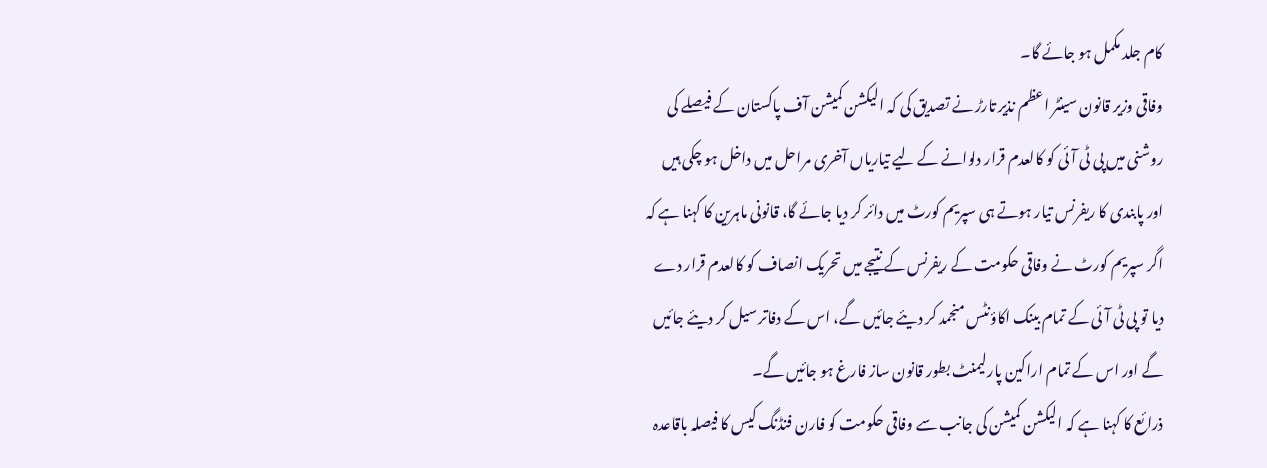کام جلد مکمل ہو جائے گا۔
وفاقی وزیر قانون سینٹر اعظم نذیر تارڑ نے تصدیق کی کہ الیکشن کمیشن آف پاکستان کے فیصلے کی روشنی میں پی ٹی آئی کو کالعدم قرار دلوانے کے لیے تیاریاں آخری مراحل میں داخل ہو چکی ہیں اور پابندی کا ریفرنس تیار ہوتے ہی سپریم کورٹ میں دائر کر دیا جائے گا، قانونی ماہرین کا کہنا ہے کہ اگر سپریم کورٹ نے وفاقی حکومت کے ریفرنس کے نتیجے میں تحریک انصاف کو کالعدم قرار دے دیا تو پی ٹی آئی کے تمام بینک اکاؤنٹس منجمد کر دیئے جائیں گے، اس کے دفاتر سیل کر دیئے جائیں گے اور اس کے تمام اراکین پارلیمنٹ بطور قانون ساز فارغ ہو جائیں گے۔
ذرائع کا کہنا ہے کہ الیکشن کمیشن کی جانب سے وفاقی حکومت کو فارن فنڈنگ کیس کا فیصلہ باقاعدہ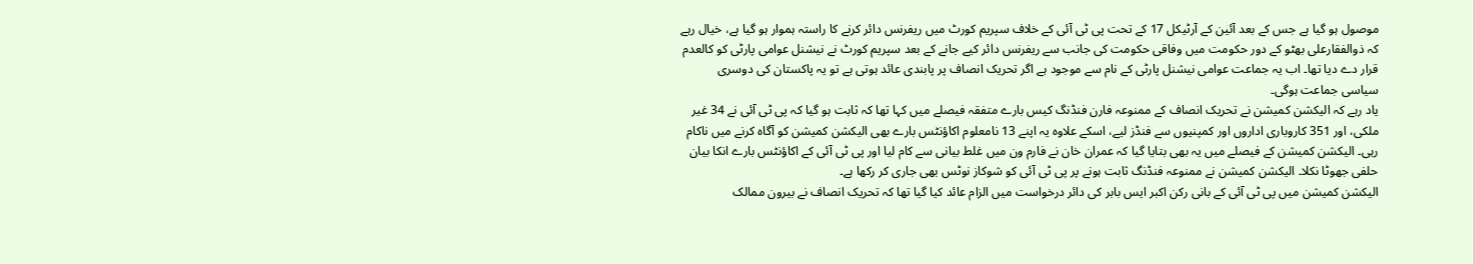موصول ہو گیا ہے جس کے بعد آئین کے آرٹیکل 17 کے تحت پی ٹی آئی کے خلاف سپریم کورٹ میں ریفرنس دائر کرنے کا راستہ ہموار ہو گیا ہے، خیال رہے کہ ذوالفقارعلی بھٹو کے دور حکومت میں وفاقی حکومت کی جانب سے ریفرنس دائر کیے جانے کے بعد سپریم کورٹ نے نیشنل عوامی پارٹی کو کالعدم قرار دے دیا تھا۔ اب یہ جماعت عوامی نیشنل پارٹی کے نام سے موجود ہے اگر تحریک انصاف پر پابندی عائد ہوتی ہے تو یہ پاکستان کی دوسری سیاسی جماعت ہوگی۔
یاد رہے کہ الیکشن کمیشن نے تحریک انصاف کے ممنوعہ فارن فنڈنگ کیس بارے متفقہ فیصلے میں کہا تھا کہ ثابت ہو گیا کہ پی ٹی آئی نے 34 غیر ملکی، اور 351 کاروباری اداروں اور کمپنیوں سے فنڈز لیے، اسکے علاوہ یہ اپنے 13 نامعلوم اکاؤنٹس بارے بھی الیکشن کمیشن کو آگاہ کرنے میں ناکام رہی۔ الیکشن کمیشن کے فیصلے میں یہ بھی بتایا گیا کہ عمران خان نے فارم ون میں غلط بیانی سے کام لیا اور پی ٹی آئی کے اکاؤنٹس بارے انکا بیان حلفی جھوٹا نکلا۔ الیکشن کمیشن نے ممنوعہ فنڈنگ ثابت ہونے پر پی ٹی آئی کو شوکاز نوٹس بھی جاری کر رکھا ہے۔
الیکشن کمیشن میں پی ٹی آئی کے بانی رکن اکبر ایس بابر کی دائر درخواست میں الزام عائد کیا گیا تھا کہ تحریک انصاف نے بیرون ممالک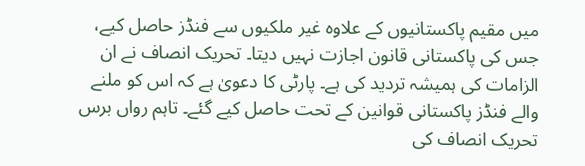میں مقیم پاکستانیوں کے علاوہ غیر ملکیوں سے فنڈز حاصل کیے، جس کی پاکستانی قانون اجازت نہیں دیتا۔ تحریک انصاف نے ان الزامات کی ہمیشہ تردید کی ہے۔ پارٹی کا دعویٰ ہے کہ اس کو ملنے والے فنڈز پاکستانی قوانین کے تحت حاصل کیے گئے۔ تاہم رواں برس تحریک انصاف کی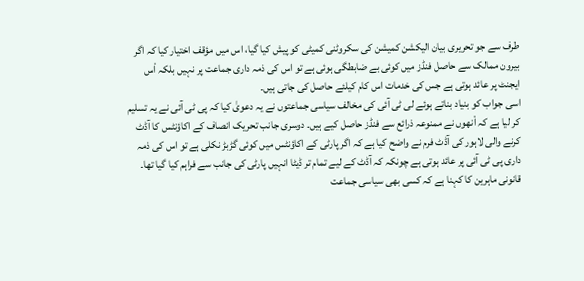طرف سے جو تحریری بیان الیکشن کمیشن کی سکروٹنی کمیٹی کو پیش کیا گیا، اس میں مؤقف اختیار کیا کہ اگر بیرون ممالک سے حاصل فنڈز میں کوئی بے ضابطگی ہوئی ہے تو اس کی ذمہ داری جماعت پر نہیں بلکہ اْس ایجنٹ پر عائد ہوتی ہے جس کی خدمات اس کام کیلئے حاصل کی جاتی ہیں۔
اسی جواب کو بنیاد بناتے ہوئے لی ٹی آئی کی مخالف سیاسی جماعتوں نے یہ دعویٰ کیا کہ پی ٹی آئی نے یہ تسلیم کر لیا ہے کہ اْنھوں نے ممنوعہ ذرائع سے فنڈز حاصل کیے ہیں۔ دوسری جانب تحریک انصاف کے اکاؤنٹس کا آڈٹ کرنے والی لاہور کی آڈٹ فرم نے واضح کیا ہے کہ اگر پارٹی کے اکاؤنٹس میں کوئی گڑبڑ نکلی ہے تو اس کی ذمہ داری پی ٹی آئی پر عائد ہوتی ہے چونکہ کہ آڈٹ کے لیے تمام تر ڈیٹا انہیں پارٹی کی جانب سے فراہم کیا گیا تھا۔
قانونی ماہرین کا کہنا ہے کہ کسی بھی سیاسی جماعت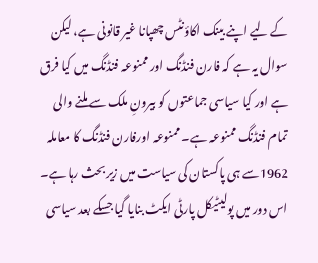کے لیے اپنے بینک اکاؤنٹس چھپانا غیر قانونی ہے، لیکن سوال یہ ہے کہ فارن فنڈنگ اور ممنوعہ فنڈنگ میں کیا فرق ہے اور کیا سیاسی جماعتوں کو بیرونِ ملک سے ملنے والی تمام فنڈنگ ممنوعہ ہے۔ ممنوعہ اورفارن فنڈنگ کا معاملہ 1962سے ہی پاکستان کی سیاست میں زیر بحث رہا ہے۔ اس دور میں پولیٹیکل پارٹی ایکٹ بنایا گیا جسکے بعد سیاسی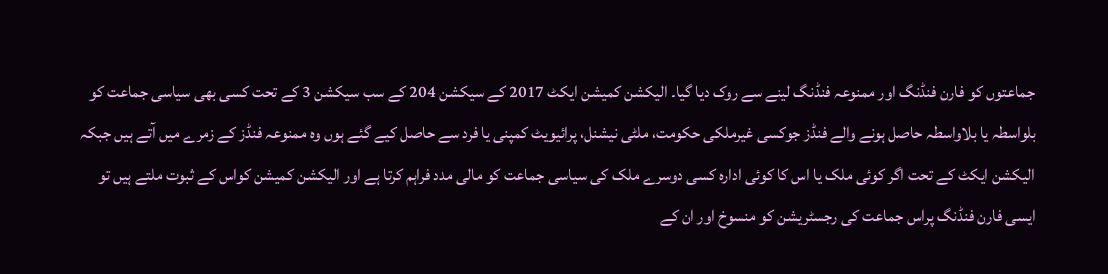جماعتوں کو فارن فنڈنگ اور ممنوعہ فنڈنگ لینے سے روک دیا گیا۔ الیکشن کمیشن ایکٹ 2017 کے سیکشن 204 کے سب سیکشن 3 کے تحت کسی بھی سیاسی جماعت کو بلواسطہ یا بلاواسطہ حاصل ہونے والے فنڈز جوکسی غیرملکی حکومت، ملٹی نیشنل، پرائیویٹ کمپنی یا فرد سے حاصل کیے گئے ہوں وہ ممنوعہ فنڈز کے زمرے میں آتے ہیں جبکہ الیکشن ایکٹ کے تحت اگر کوئی ملک یا اس کا کوئی ادارہ کسی دوسرے ملک کی سیاسی جماعت کو مالی مدد فراہم کرتا ہے اور الیکشن کمیشن کواس کے ثبوت ملتے ہیں تو ایسی فارن فنڈنگ پراس جماعت کی رجسٹریشن کو منسوخ اور ان کے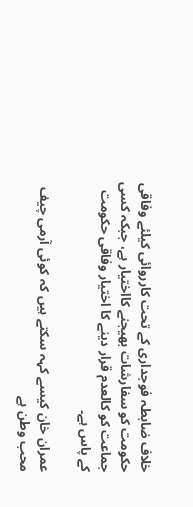خلاف ضابطہ فوجداری کے تحت کارروائی کیلئے وفاقی حکومت کو سفارشات بھیجنے کااختیار ہے، جبکہ کسی جماعت کو کالعدم قرار دینے کا اختیار وفاقی حکومت کے پاس ہے۔

عمران خان کیسے کہہ سکتے ہیں کہ کوئی آرمی چیف محب وطن ہے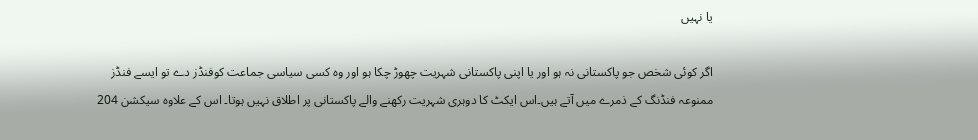یا نہیں

اگر کوئی شخص جو پاکستانی نہ ہو اور یا اپنی پاکستانی شہریت چھوڑ چکا ہو اور وہ کسی سیاسی جماعت کوفنڈز دے تو ایسے فنڈز ممنوعہ فنڈنگ کے ذمرے میں آتے ہیں۔اس ایکٹ کا دوہری شہریت رکھنے والے پاکستانی پر اطلاق نہیں ہوتا۔ اس کے علاوہ سیکشن 204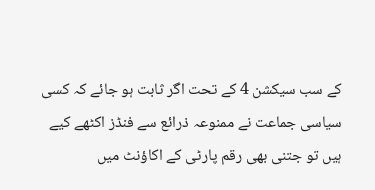کے سب سیکشن 4 کے تحت اگر ثابت ہو جائے کہ کسی سیاسی جماعت نے ممنوعہ ذرائع سے فنڈز اکٹھے کیے ہیں تو جتنی بھی رقم پارٹی کے اکاؤنٹ میں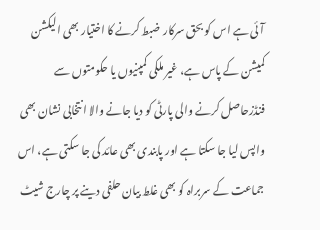آئی ہے اس کو بحق سرکار ضبط کرنے کا اختیار بھی الیکشن کمیشن کے پاس ہے، غیر ملکی کمپنیوں یا حکومتوں سے فنڈزحاصل کرنے والی پارٹی کو دیا جانے والا انتخابی نشان بھی واپس لیا جا سکتا ہے اور پابندی بھی عائد کی جا سکتی ہے، اس جماعت کے سربراہ کو بھی غلط بیان حلفی دینے پر چارج شیٹ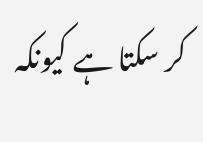کر سکتا ہے کیونکہ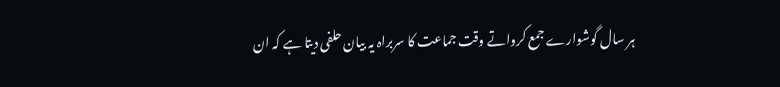ہر سال گوشوارے جمع کرواتے وقت جماعت کا سربراہ یہ بیان حلفی دیتا ہے کہ ان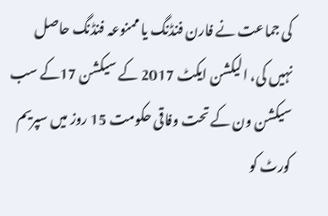کی جماعت نے فارن فنڈنگ یا ممنوعہ فنڈنگ حاصل نہیں کی، الیکشن ایکٹ 2017 کے سیکشن 17کے سب سیکشن ون کے تحت وفاقی حکومت 15 روز میں سپریم کورٹ کو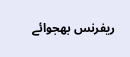ریفرنس بھجوائے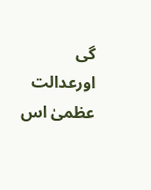گی اورعدالت عظمیٰ اس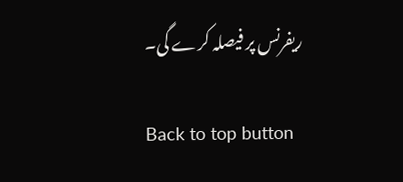ریفرنس پر فیصلہ کرے گی۔

Back to top button